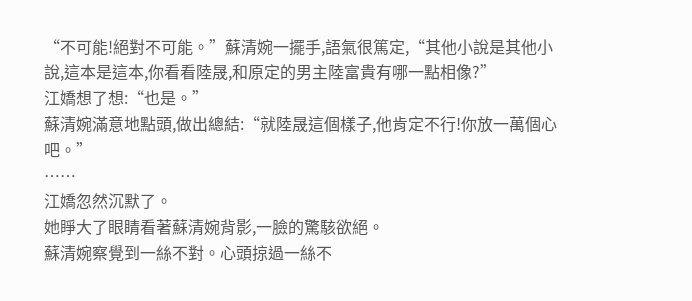“不可能!絕對不可能。”蘇清婉一擺手,語氣很篤定,“其他小說是其他小說,這本是這本,你看看陸晟,和原定的男主陸富貴有哪一點相像?”
江嬌想了想:“也是。”
蘇清婉滿意地點頭,做出總結:“就陸晟這個樣子,他肯定不行!你放一萬個心吧。”
……
江嬌忽然沉默了。
她睜大了眼睛看著蘇清婉背影,一臉的驚駭欲絕。
蘇清婉察覺到一絲不對。心頭掠過一絲不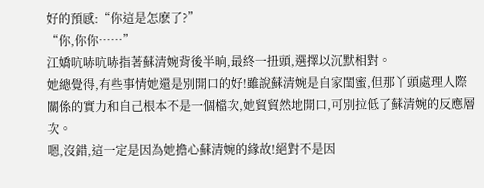好的預感:“你這是怎麽了?”
“你,你你……”
江嬌吭哧吭哧指著蘇清婉背後半晌,最終一扭頭,選擇以沉默相對。
她總覺得,有些事情她還是別開口的好!雖說蘇清婉是自家閨蜜,但那丫頭處理人際關係的實力和自己根本不是一個檔次,她貿貿然地開口,可別拉低了蘇清婉的反應層次。
嗯,沒錯,這一定是因為她擔心蘇清婉的緣故!絕對不是因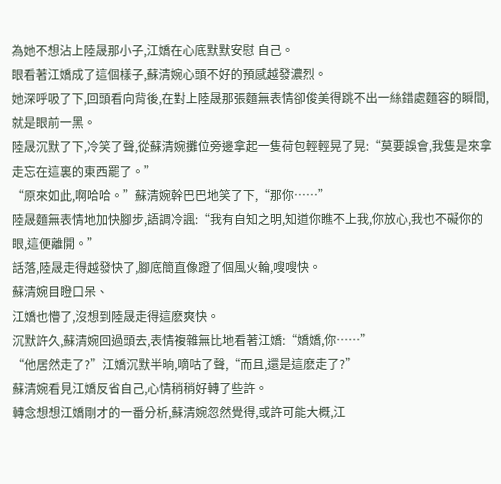為她不想沾上陸晟那小子,江嬌在心底默默安慰 自己。
眼看著江嬌成了這個樣子,蘇清婉心頭不好的預感越發濃烈。
她深呼吸了下,回頭看向背後,在對上陸晟那張麵無表情卻俊美得跳不出一絲錯處麵容的瞬間,就是眼前一黑。
陸晟沉默了下,冷笑了聲,從蘇清婉攤位旁邊拿起一隻荷包輕輕晃了晃:“莫要誤會,我隻是來拿走忘在這裏的東西罷了。”
“原來如此,啊哈哈。”蘇清婉幹巴巴地笑了下,“那你……”
陸晟麵無表情地加快腳步,語調冷諷:“我有自知之明,知道你瞧不上我,你放心,我也不礙你的眼,這便離開。”
話落,陸晟走得越發快了,腳底簡直像蹬了個風火輪,嗖嗖快。
蘇清婉目瞪口呆、
江嬌也懵了,沒想到陸晟走得這麽爽快。
沉默許久,蘇清婉回過頭去,表情複雜無比地看著江嬌:“嬌嬌,你……”
“他居然走了?”江嬌沉默半晌,嘀咕了聲,“而且,還是這麽走了?”
蘇清婉看見江嬌反省自己,心情稍稍好轉了些許。
轉念想想江嬌剛才的一番分析,蘇清婉忽然覺得,或許可能大概,江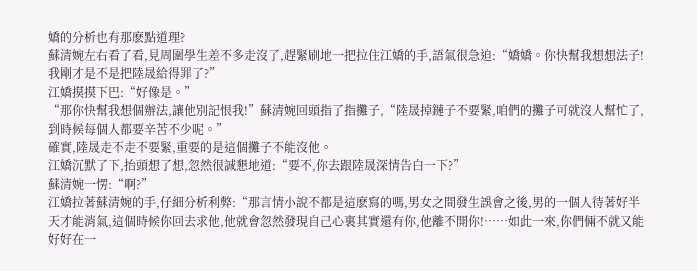嬌的分析也有那麽點道理?
蘇清婉左右看了看,見周圍學生差不多走沒了,趕緊刷地一把拉住江嬌的手,語氣很急迫:“嬌嬌。你快幫我想想法子!我剛才是不是把陸晟給得罪了?”
江嬌摸摸下巴:“好像是。”
“那你快幫我想個辦法,讓他別記恨我!”蘇清婉回頭指了指攤子,“陸晟掉鏈子不要緊,咱們的攤子可就沒人幫忙了,到時候每個人都要辛苦不少呢。”
確實,陸晟走不走不要緊,重要的是這個攤子不能沒他。
江嬌沉默了下,抬頭想了想,忽然很誠懇地道:“要不,你去跟陸晟深情告白一下?”
蘇清婉一愣:“啊?”
江嬌拉著蘇清婉的手,仔細分析利弊:“那言情小說不都是這麽寫的嗎,男女之間發生誤會之後,男的一個人待著好半天才能消氣,這個時候你回去求他,他就會忽然發現自己心裏其實還有你,他離不開你!……如此一來,你們倆不就又能好好在一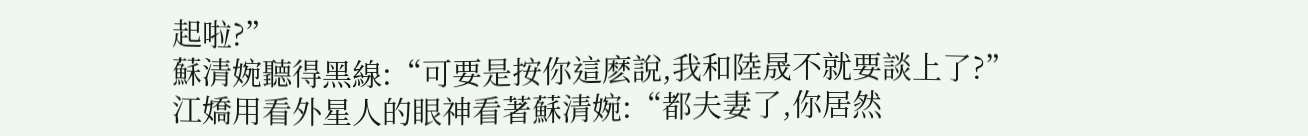起啦?”
蘇清婉聽得黑線:“可要是按你這麽說,我和陸晟不就要談上了?”
江嬌用看外星人的眼神看著蘇清婉:“都夫妻了,你居然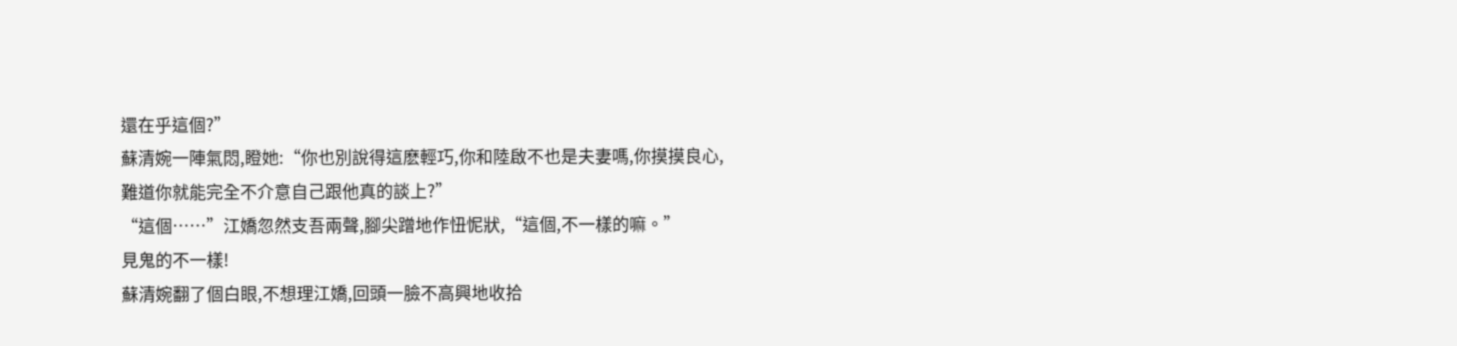還在乎這個?”
蘇清婉一陣氣悶,瞪她:“你也別說得這麽輕巧,你和陸啟不也是夫妻嗎,你摸摸良心,難道你就能完全不介意自己跟他真的談上?”
“這個……”江嬌忽然支吾兩聲,腳尖蹭地作忸怩狀,“這個,不一樣的嘛。”
見鬼的不一樣!
蘇清婉翻了個白眼,不想理江嬌,回頭一臉不高興地收拾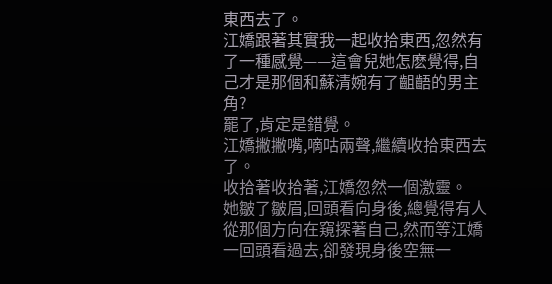東西去了。
江嬌跟著其實我一起收拾東西,忽然有了一種感覺——這會兒她怎麽覺得,自己才是那個和蘇清婉有了齟齬的男主角?
罷了,肯定是錯覺。
江嬌撇撇嘴,嘀咕兩聲,繼續收拾東西去了。
收拾著收拾著,江嬌忽然一個激靈。
她皺了皺眉,回頭看向身後,總覺得有人從那個方向在窺探著自己,然而等江嬌一回頭看過去,卻發現身後空無一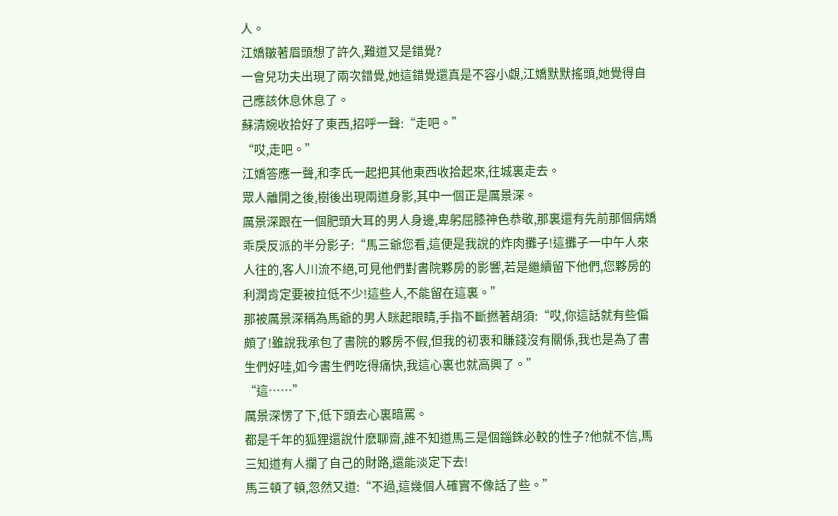人。
江嬌皺著眉頭想了許久,難道又是錯覺?
一會兒功夫出現了兩次錯覺,她這錯覺還真是不容小覷,江嬌默默搖頭,她覺得自己應該休息休息了。
蘇清婉收拾好了東西,招呼一聲:“走吧。”
“哎,走吧。”
江嬌答應一聲,和李氏一起把其他東西收拾起來,往城裏走去。
眾人離開之後,樹後出現兩道身影,其中一個正是厲景深。
厲景深跟在一個肥頭大耳的男人身邊,卑躬屈膝神色恭敬,那裏還有先前那個病嬌乖戾反派的半分影子:“馬三爺您看,這便是我說的炸肉攤子!這攤子一中午人來人往的,客人川流不絕,可見他們對書院夥房的影響,若是繼續留下他們,您夥房的利潤肯定要被拉低不少!這些人,不能留在這裏。”
那被厲景深稱為馬爺的男人眯起眼睛,手指不斷撚著胡須:“哎,你這話就有些偏頗了!雖說我承包了書院的夥房不假,但我的初衷和賺錢沒有關係,我也是為了書生們好哇,如今書生們吃得痛快,我這心裏也就高興了。”
“這……”
厲景深愣了下,低下頭去心裏暗罵。
都是千年的狐狸還說什麽聊齋,誰不知道馬三是個錙銖必較的性子?他就不信,馬三知道有人攔了自己的財路,還能淡定下去!
馬三頓了頓,忽然又道:“不過,這幾個人確實不像話了些。”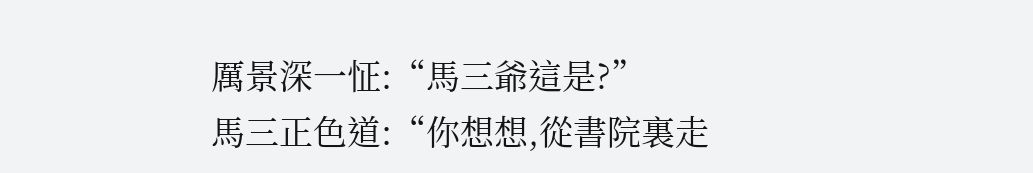厲景深一怔:“馬三爺這是?”
馬三正色道:“你想想,從書院裏走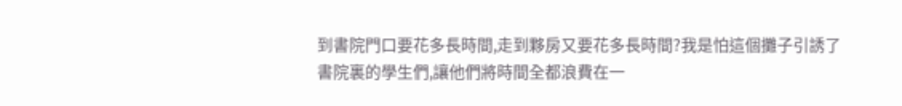到書院門口要花多長時間,走到夥房又要花多長時間?我是怕這個攤子引誘了書院裏的學生們,讓他們將時間全都浪費在一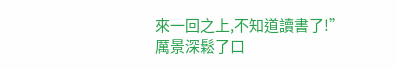來一回之上,不知道讀書了!”
厲景深鬆了口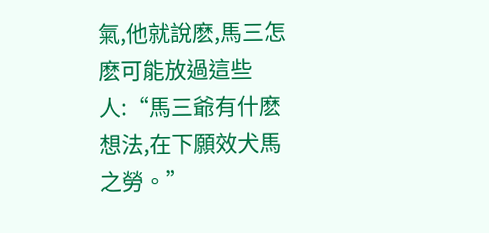氣,他就說麽,馬三怎麽可能放過這些人:“馬三爺有什麽想法,在下願效犬馬之勞。”